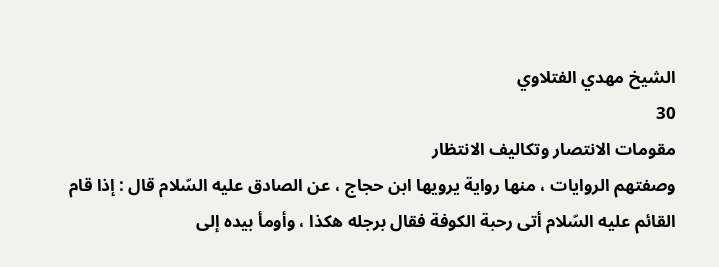الشيخ مهدي الفتلاوي
30
مقومات الانتصار وتكاليف الانتظار
وصفتهم الروايات ، منها رواية يرويها ابن حجاج ، عن الصادق عليه السّلام قال : إذا قام القائم عليه السّلام أتى رحبة الكوفة فقال برجله هكذا ، وأومأ بيده إلى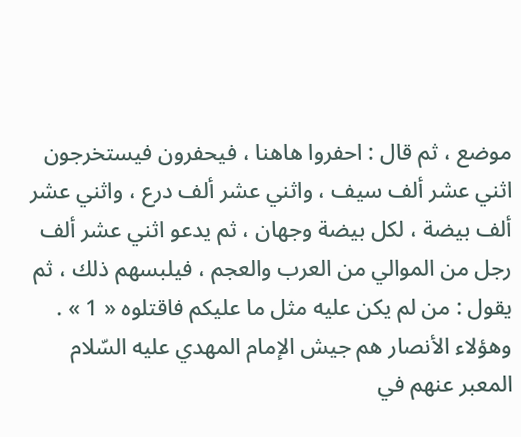موضع ، ثم قال : احفروا هاهنا ، فيحفرون فيستخرجون اثني عشر ألف سيف ، واثني عشر ألف درع ، واثني عشر ألف بيضة ، لكل بيضة وجهان ، ثم يدعو اثني عشر ألف رجل من الموالي من العرب والعجم ، فيلبسهم ذلك ، ثم يقول : من لم يكن عليه مثل ما عليكم فاقتلوه « 1 » . وهؤلاء الأنصار هم جيش الإمام المهدي عليه السّلام المعبر عنهم في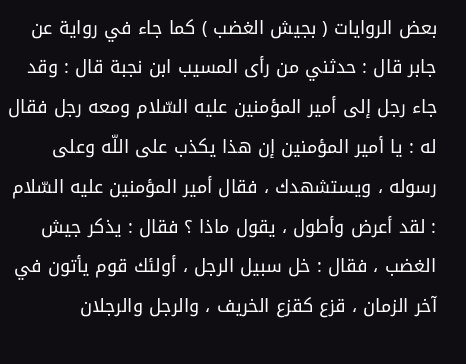بعض الروايات ( بجيش الغضب ) كما جاء في رواية عن جابر قال : حدثني من رأى المسيب ابن نجبة قال : وقد جاء رجل إلى أمير المؤمنين عليه السّلام ومعه رجل فقال له : يا أمير المؤمنين إن هذا يكذب على اللّه وعلى رسوله ، ويستشهدك ، فقال أمير المؤمنين عليه السّلام : لقد أعرض وأطول ، يقول ماذا ؟ فقال : يذكر جيش الغضب ، فقال : خل سبيل الرجل ، أولئك قوم يأتون في آخر الزمان ، قزع كقزع الخريف ، والرجل والرجلان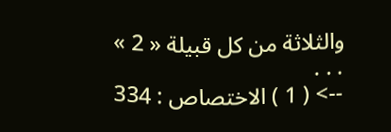والثلاثة من كل قبيلة « 2 » . . .
--> ( 1 ) الاختصاص : 334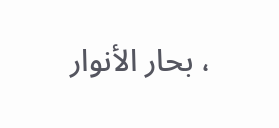، بحار الأنوار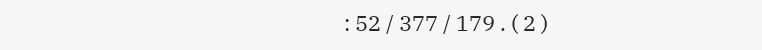: 52 / 377 / 179 . ( 2 )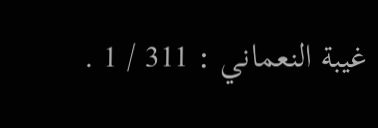غيبة النعماني : 311 / 1 .